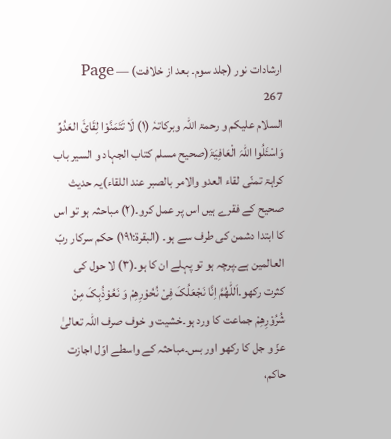ارشادات نور (جلد سوم۔ بعد از خلافت) — Page 267
السلام علیکم و رحمۃ اللہ وبرکاتہٗ (۱) لَا تَتَمَنَّوْا لِقَائَ العَدُوِّ وَاسْئَلُوا اللّٰہَ الْعَافِیَۃَ(صحیح مسلم کتاب الجہاد و السیر باب کراہۃ تمنّی لقاء العدو والامر بالصبر عند اللقاء)یہ حدیث صحیح کے فقرے ہیں اس پر عمل کرو۔(۲) مباحثہ ہو تو اس کا ابتدا دشمن کی طرف سے ہو۔ (البقرۃ:۱۹۱) حکم سرکار ربّ العالمین ہے۔پرچہ ہو تو پہلے ان کا ہو۔(۳) لا حول کی کثرت رکھو۔اَللّٰھُمَّ اِنَّا نَجْعَلُکَ فِیْ نُحُوْرِھِمْ وَ نَعُوْذُبِکَ مِنْ شُرُوْرِھِمْ جماعت کا ورد ہو۔خشیت و خوف صرف اللہ تعالیٰ عزّ و جل کا رکھو اور بس۔مباحثہ کے واسطے اوّل اجازت حاکم،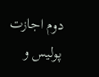دوم اجازت پولیس و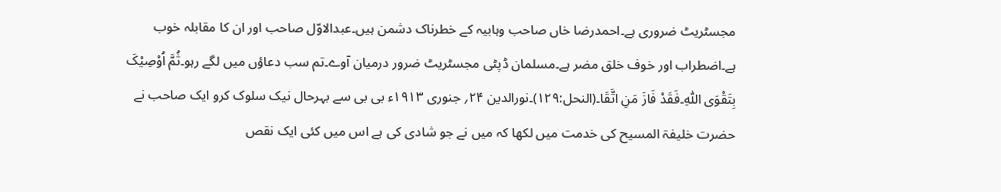مجسٹریٹ ضروری ہے۔احمدرضا خاں صاحب وہابیہ کے خطرناک دشمن ہیں۔عبدالاوّل صاحب اور ان کا مقابلہ خوب ہے۔اضطراب اور خوف خلق مضر ہے۔مسلمان ڈپٹی مجسٹریٹ ضرور درمیان آوے۔تم سب دعاؤں میں لگے رہو۔ثُمَّ اُوْصِیْکَ بِتَقْوَی اللّٰہِ۔فَقَدْ فَازَ مَنِ اتَّقَا۔(النحل:۱۲۹)۔نورالدین ۲۴؍ جنوری ۱۹۱۳ء بی بی سے بہرحال نیک سلوک کرو ایک صاحب نے حضرت خلیفۃ المسیح کی خدمت میں لکھا کہ میں نے جو شادی کی ہے اس میں کئی ایک نقص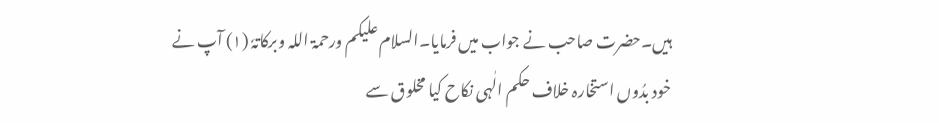ہیں۔حضرت صاحب نے جواب میں فرمایا۔السلام علیکم ورحمۃ اللہ وبرکاتہٗ (۱) آپ نے خود بدُوں استخارہ خلاف حکم الٰہی نکاح کیا مخلوق سے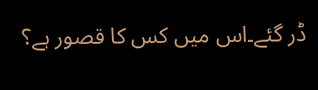ڈر گئے۔اس میں کس کا قصور ہے؟